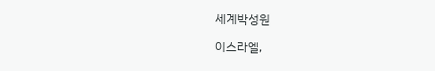세계박성원

이스라엘,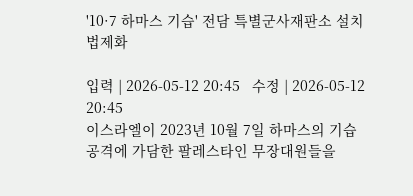'10·7 하마스 기습' 전담 특별군사재판소 설치 법제화

입력 | 2026-05-12 20:45   수정 | 2026-05-12 20:45
이스라엘이 2023년 10월 7일 하마스의 기습 공격에 가담한 팔레스타인 무장대원들을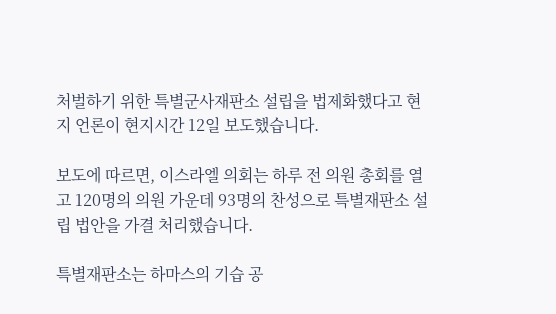처벌하기 위한 특별군사재판소 설립을 법제화했다고 현지 언론이 현지시간 12일 보도했습니다.

보도에 따르면, 이스라엘 의회는 하루 전 의원 총회를 열고 120명의 의원 가운데 93명의 찬성으로 특별재판소 설립 법안을 가결 처리했습니다.

특별재판소는 하마스의 기습 공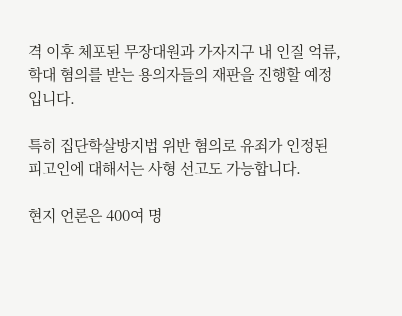격 이후 체포된 무장대원과 가자지구 내 인질 억류, 학대 혐의를 받는 용의자들의 재판을 진행할 예정입니다.

특히 집단학살방지법 위반 혐의로 유죄가 인정된 피고인에 대해서는 사형 선고도 가능합니다.

현지 언론은 400여 명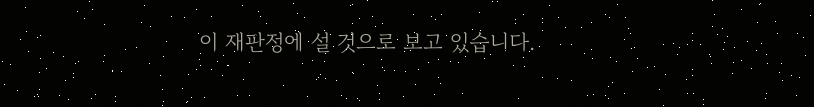이 재판정에 설 것으로 보고 있습니다.